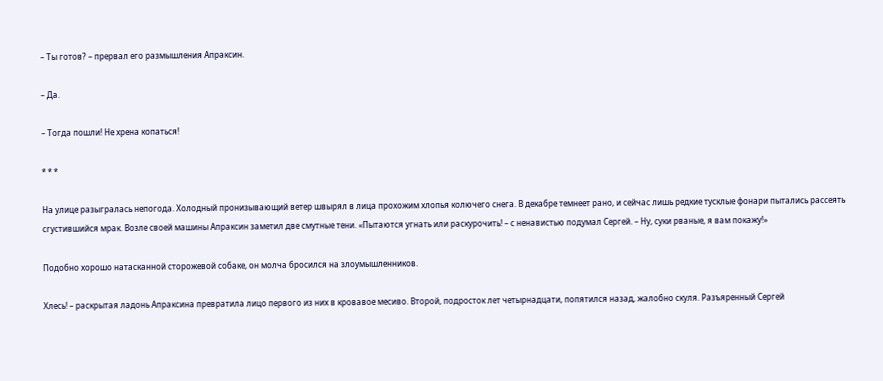– Ты готов? – прервал его размышления Апраксин.

– Да.

– Тогда пошли! Не хрена копаться!

* * *

На улице разыгралась непогода. Холодный пронизывающий ветер швырял в лица прохожим хлопья колючего снега. В декабре темнеет рано, и сейчас лишь редкие тусклые фонари пытались рассеять сгустившийся мрак. Возле своей машины Апраксин заметил две смутные тени. «Пытаются угнать или раскурочить! – с ненавистью подумал Сергей. – Ну, суки рваные, я вам покажу!»

Подобно хорошо натасканной сторожевой собаке, он молча бросился на злоумышленников.

Хлесь! – раскрытая ладонь Апраксина превратила лицо первого из них в кровавое месиво. Второй, подросток лет четырнадцати, попятился назад, жалобно скуля. Разъяренный Сергей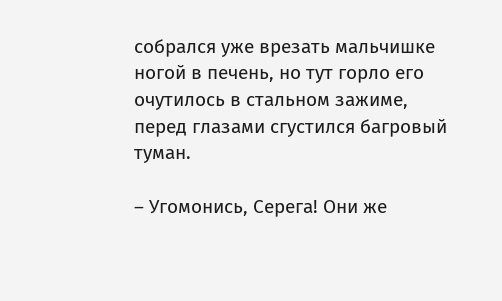собрался уже врезать мальчишке ногой в печень, но тут горло его очутилось в стальном зажиме, перед глазами сгустился багровый туман.

– Угомонись, Серега! Они же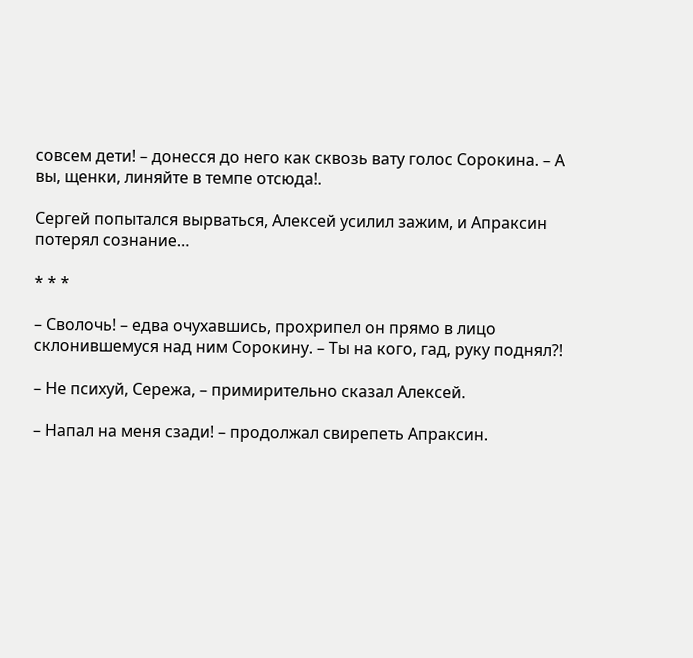совсем дети! – донесся до него как сквозь вату голос Сорокина. – А вы, щенки, линяйте в темпе отсюда!.

Сергей попытался вырваться, Алексей усилил зажим, и Апраксин потерял сознание…

* * *

– Сволочь! – едва очухавшись, прохрипел он прямо в лицо склонившемуся над ним Сорокину. – Ты на кого, гад, руку поднял?!

– Не психуй, Сережа, – примирительно сказал Алексей.

– Напал на меня сзади! – продолжал свирепеть Апраксин.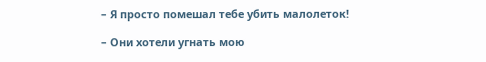– Я просто помешал тебе убить малолеток!

– Они хотели угнать мою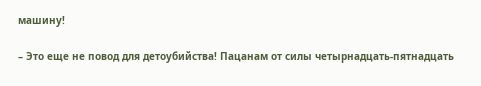машину!

– Это еще не повод для детоубийства! Пацанам от силы четырнадцать-пятнадцать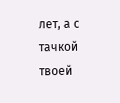лет, а с тачкой твоей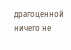драгоценной ничего не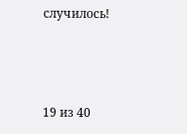случилось!



19 из 40